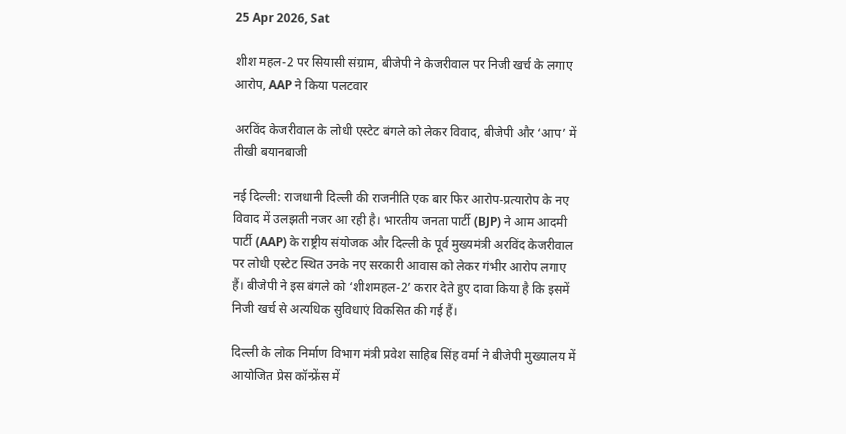25 Apr 2026, Sat

शीश महल-2 पर सियासी संग्राम, बीजेपी ने केजरीवाल पर निजी खर्च के लगाए आरोप, AAP ने किया पलटवार

अरविंद केजरीवाल के लोधी एस्टेट बंगले को लेकर विवाद, बीजेपी और ‘आप’ में तीखी बयानबाजी

नई दिल्ली: राजधानी दिल्ली की राजनीति एक बार फिर आरोप-प्रत्यारोप के नए विवाद में उलझती नजर आ रही है। भारतीय जनता पार्टी (BJP) ने आम आदमी पार्टी (AAP) के राष्ट्रीय संयोजक और दिल्ली के पूर्व मुख्यमंत्री अरविंद केजरीवाल पर लोधी एस्टेट स्थित उनके नए सरकारी आवास को लेकर गंभीर आरोप लगाए हैं। बीजेपी ने इस बंगले को ‘शीशमहल-2’ करार देते हुए दावा किया है कि इसमें निजी खर्च से अत्यधिक सुविधाएं विकसित की गई हैं।

दिल्ली के लोक निर्माण विभाग मंत्री प्रवेश साहिब सिंह वर्मा ने बीजेपी मुख्यालय में आयोजित प्रेस कॉन्फ्रेंस में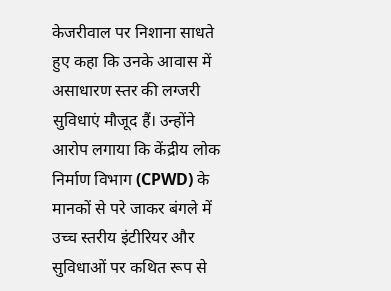केजरीवाल पर निशाना साधते हुए कहा कि उनके आवास में असाधारण स्तर की लग्जरी सुविधाएं मौजूद हैं। उन्होंने आरोप लगाया कि केंद्रीय लोक निर्माण विभाग (CPWD) के मानकों से परे जाकर बंगले में उच्च स्तरीय इंटीरियर और सुविधाओं पर कथित रूप से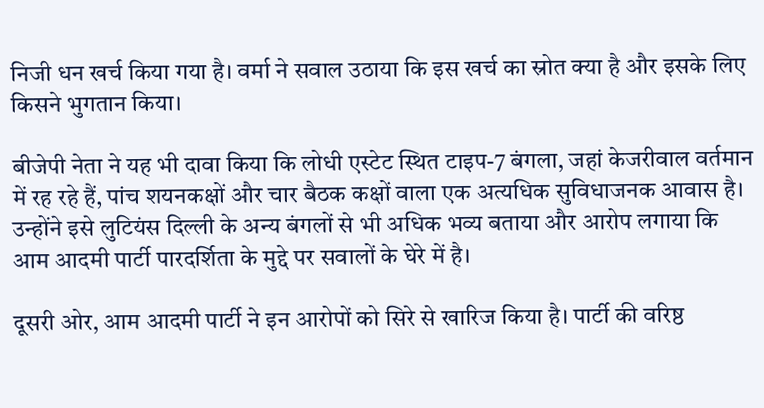निजी धन खर्च किया गया है। वर्मा ने सवाल उठाया कि इस खर्च का स्रोत क्या है और इसके लिए किसने भुगतान किया।

बीजेपी नेता ने यह भी दावा किया कि लोधी एस्टेट स्थित टाइप-7 बंगला, जहां केजरीवाल वर्तमान में रह रहे हैं, पांच शयनकक्षों और चार बैठक कक्षों वाला एक अत्यधिक सुविधाजनक आवास है। उन्होंने इसे लुटियंस दिल्ली के अन्य बंगलों से भी अधिक भव्य बताया और आरोप लगाया कि आम आदमी पार्टी पारदर्शिता के मुद्दे पर सवालों के घेरे में है।

दूसरी ओर, आम आदमी पार्टी ने इन आरोपों को सिरे से खारिज किया है। पार्टी की वरिष्ठ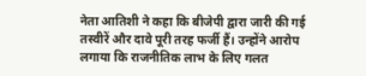नेता आतिशी ने कहा कि बीजेपी द्वारा जारी की गई तस्वीरें और दावे पूरी तरह फर्जी हैं। उन्होंने आरोप लगाया कि राजनीतिक लाभ के लिए गलत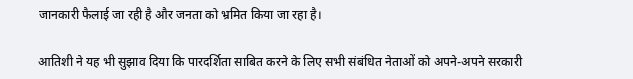जानकारी फैलाई जा रही है और जनता को भ्रमित किया जा रहा है।

आतिशी ने यह भी सुझाव दिया कि पारदर्शिता साबित करने के लिए सभी संबंधित नेताओं को अपने-अपने सरकारी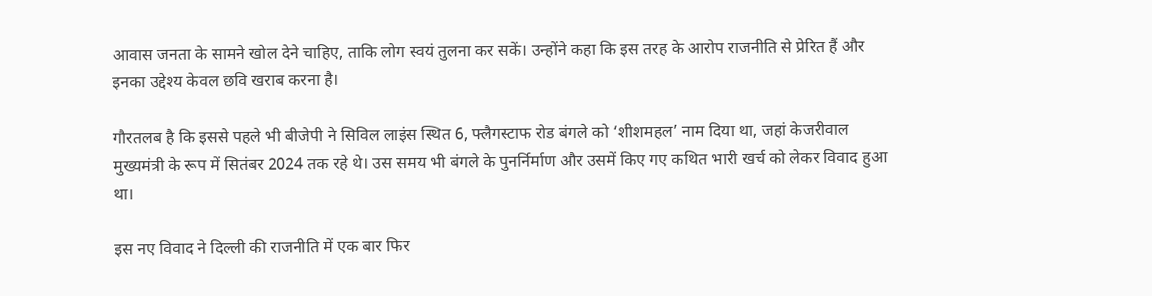आवास जनता के सामने खोल देने चाहिए, ताकि लोग स्वयं तुलना कर सकें। उन्होंने कहा कि इस तरह के आरोप राजनीति से प्रेरित हैं और इनका उद्देश्य केवल छवि खराब करना है।

गौरतलब है कि इससे पहले भी बीजेपी ने सिविल लाइंस स्थित 6, फ्लैगस्टाफ रोड बंगले को ‘शीशमहल’ नाम दिया था, जहां केजरीवाल मुख्यमंत्री के रूप में सितंबर 2024 तक रहे थे। उस समय भी बंगले के पुनर्निर्माण और उसमें किए गए कथित भारी खर्च को लेकर विवाद हुआ था।

इस नए विवाद ने दिल्ली की राजनीति में एक बार फिर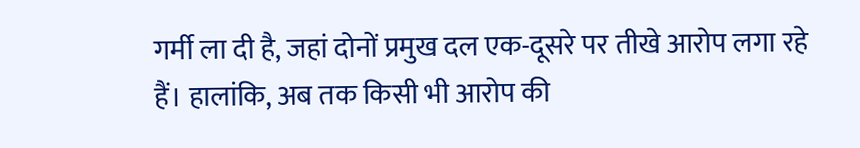गर्मी ला दी है, जहां दोनों प्रमुख दल एक-दूसरे पर तीखे आरोप लगा रहे हैं। हालांकि, अब तक किसी भी आरोप की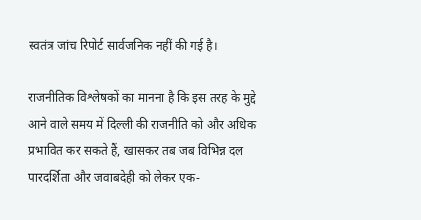स्वतंत्र जांच रिपोर्ट सार्वजनिक नहीं की गई है।

राजनीतिक विश्लेषकों का मानना है कि इस तरह के मुद्दे आने वाले समय में दिल्ली की राजनीति को और अधिक प्रभावित कर सकते हैं, खासकर तब जब विभिन्न दल पारदर्शिता और जवाबदेही को लेकर एक-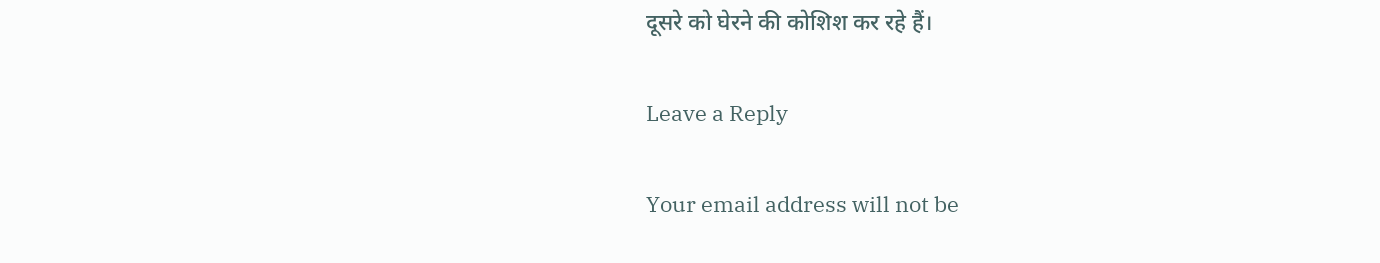दूसरे को घेरने की कोशिश कर रहे हैं।

Leave a Reply

Your email address will not be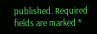published. Required fields are marked *